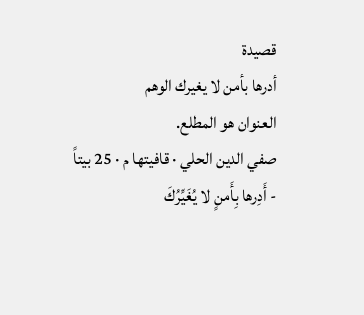قصيدة
أدرها بأمن لا يغيرك الوهم
العنوان هو المطلع.
صفي الدين الحلي · قافيتها م · 25 بيتاً
- أَدِرها بِأَمنٍ لا يُغَيِّرُكَ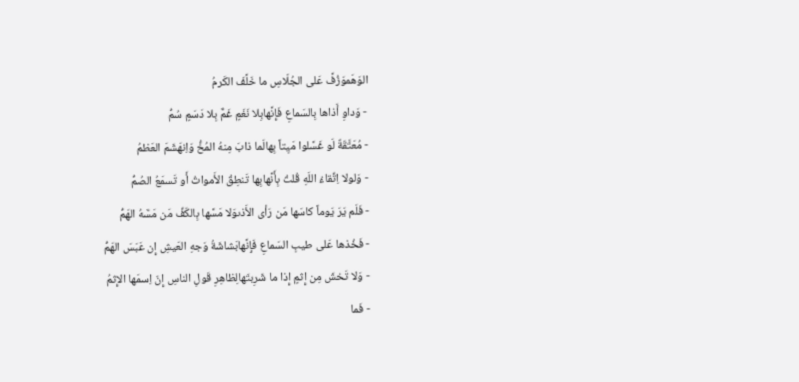الوَهَموَزُفَّ عَلى الجُلّاسِ ما خَلَّفَ الكَرمُ
- وَداوِ أَذاها بِالسَماعِ فَإِنَّهابِلا نَغَمٍ غَمٌّ بِلا دَسَمٍ سُمُّ
- مُعَتَّقَةٌ لَو غَسَّلوا مَيِتاً بِهالَما ذابَ مِنهُ المُخُّ وَاِنهَشَمَ العَظمُ
- وَلولا اِتِّقاءُ اللَهِ قُلتُ بِأَنَّهابِها تَنطِقُ الأَمواتُ أَو تَسمَعُ الصُمُّ
- فَلَم يَرَ يَوماً كاسَها مَن رَأى الأَذىوَلا مَسَّها بِالكَفِّ مَن مَسَّهُ الهَمُّ
- فَخُذها عَلى طيبِ السَماعِ فَإِنَّهابَشاشَةُ وَجهِ العَيشِ إِن عَبَسَ الهَمُّ
- وَلا تَخشَ مِن إِثمٍ إِذا ما شَرِبتَهالِظاهِرِ قَولِ الناسِ إِنّ اِسمَها الإِثمُ
- فَما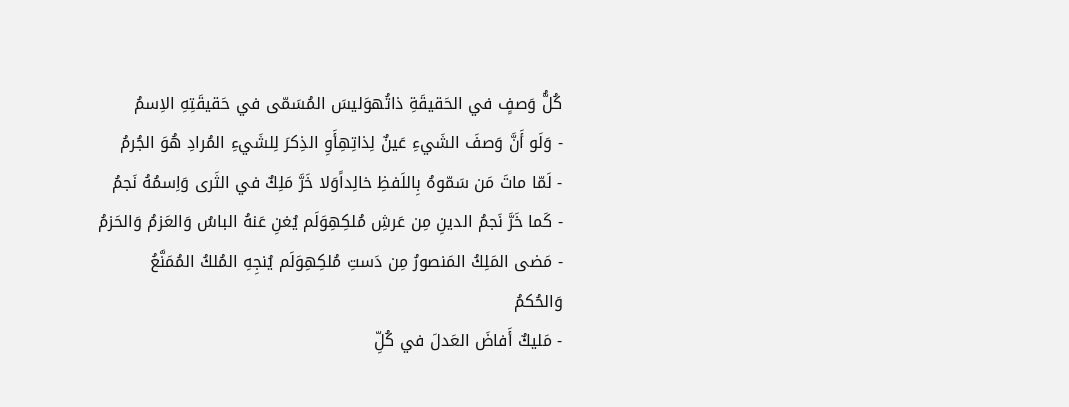كُلُّ وَصفٍ في الحَقيقَةِ ذاتُهوَليسَ المُسَمّى في حَقيقَتِهِ الاِسمُ
- وَلَو أَنَّ وَصفَ الشَيءِ عَينٌ لِذاتِهِأَوِ الذِكرَ لِلشَيءِ المُرادِ هُوَ الجُرمُ
- لَمّا ماتَ مَن سَمّوهُ بِاللَفظِ خالِداًوَلا خَرَّ مَلِكٌ في الثَرى وَاِسمُهُ نَجمُ
- كَما خَرَّ نَجمُ الدينِ مِن عَرشِ مُلكِهِوَلَم يُغنِ عَنهُ الباسُ وَالعَزمُ وَالحَزمُ
- مَضى المَلِكُ المَنصورُ مِن دَستِ مُلكِهِوَلَم يُنجِهِ المُلكُ المُمَنَّعُ وَالحُكمُ
- مَليكٌ أَفاضَ العَدلَ في كُلِّ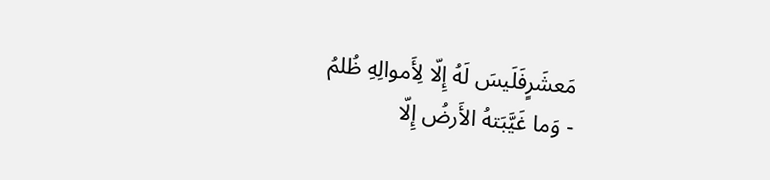مَعشَرٍفَلَيسَ لَهُ إِلّا لِأَموالِهِ ظُلمُ
- وَما غَيَّبَتهُ الأَرضُ إِلّا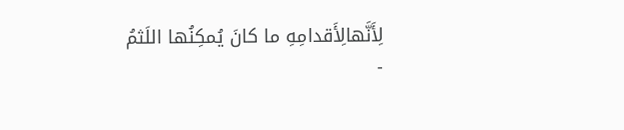لِأَنَّهالِأَقدامِهِ ما كانَ يُمكِنُها اللَثمُ
-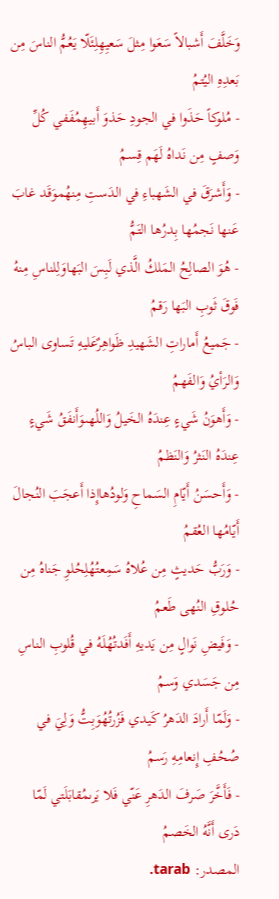وَخَلَّفَ أَشبالاً سَعَوا مِثلَ سَعيِهِلِئَلّا يَعُمُّ الناسَ مِن بَعدِهِ اليُتمُ
- مُلوكاً حَذَوا في الجودِ حَذوَ أَبيهِمُفَفي كُلِّ وَصفٍ مِن نَداهُ لَهَم قِسمُ
- وَأَشرَقَ في الشَهباءِ في الدَستِ مِنهُموَقَد غابَ عَنها نَجمُها بِدرُها التَمُّ
- هُوَ الصالِحُ المَلكُ الَّذي لَبِسَ البَهاوَلِلناسِ مِنهُ فَوقَ ثَوبِ البَها رَقمُ
- جَميعُ أَماراتِ الشَهيدِ ظَواهِرٌعَليهِ تَساوى الباسُ وَالرَأيُ وَالفَهمُ
- وَأَهوَنُ شَيءٍ عِندَهُ الخَيلُ وَاللُهىوَأَنفَقُ شَيءٍ عِندَهُ النَثرُ وَالنَظمُ
- وَأَحسَنُ أَيّامِ السَماحِ وَلودُهاإِذا أَعجَبَ النُجالَ أَيّامُها العُقمُ
- وَرَبُّ حَديثٍ مِن عُلاهُ سَمِعتُهُلِحُلوِ جَناهُ مِن حُلوقِ النُهى طَعمُ
- وَفَيضِ نَوالٍ مِن يَديهِ أَفَدتُهُلَهُ في قُلوبِ الناسِ مِن جَسَدي وَسمُ
- وَلَمّا أَرادَ الدَهرُ كَيدي فَزُرتُهُوَبِتُّ وَلِيَ في صُحُفِ إِنعامِهِ رَسمُ
- فَأَخَّرَ صَرفَ الدَهرِ عَنّي فَلا يَرىمُقابَلَتي لَمّا دَرى أَنَّهُ الخَصمُ
المصدر: tarab.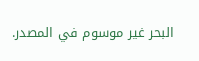البحر غير موسوم في المصدر.